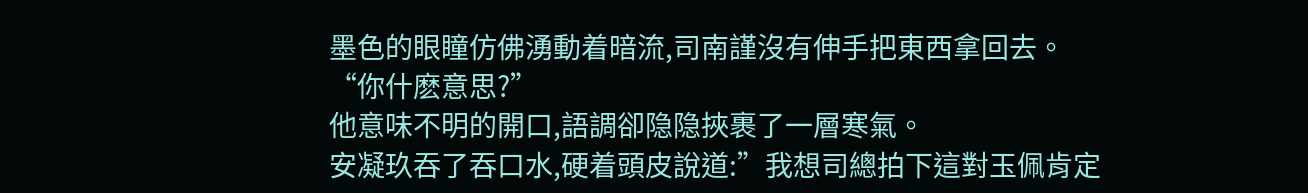墨色的眼瞳仿佛湧動着暗流,司南謹沒有伸手把東西拿回去。
“你什麽意思?”
他意味不明的開口,語調卻隐隐挾裹了一層寒氣。
安凝玖吞了吞口水,硬着頭皮說道:”我想司總拍下這對玉佩肯定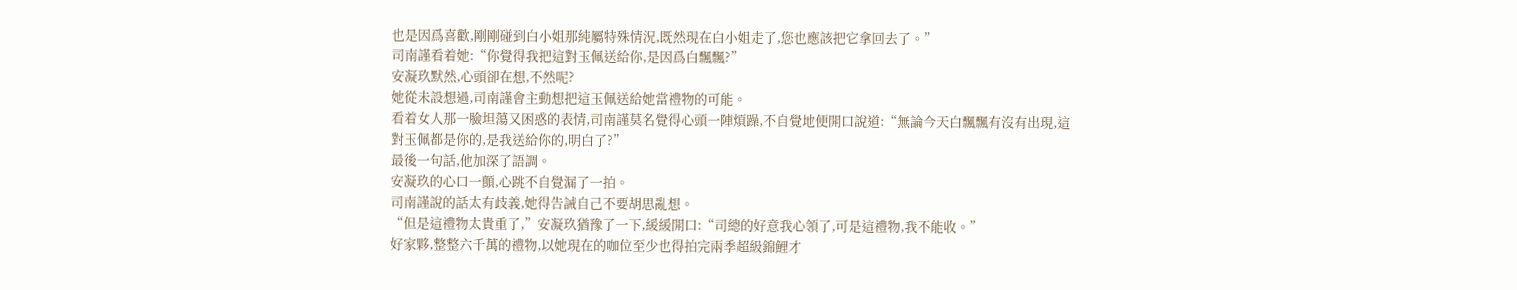也是因爲喜歡,剛剛碰到白小姐那純屬特殊情況,既然現在白小姐走了,您也應該把它拿回去了。”
司南謹看着她:“你覺得我把這對玉佩送給你,是因爲白飄飄?”
安凝玖默然,心頭卻在想,不然呢?
她從未設想過,司南謹會主動想把這玉佩送給她當禮物的可能。
看着女人那一臉坦蕩又困惑的表情,司南謹莫名覺得心頭一陣煩躁,不自覺地便開口說道:“無論今天白飄飄有沒有出現,這對玉佩都是你的,是我送給你的,明白了?”
最後一句話,他加深了語調。
安凝玖的心口一顫,心跳不自覺漏了一拍。
司南謹說的話太有歧義,她得告誡自己不要胡思亂想。
“但是這禮物太貴重了,”安凝玖猶豫了一下,緩緩開口:“司總的好意我心領了,可是這禮物,我不能收。”
好家夥,整整六千萬的禮物,以她現在的咖位至少也得拍完兩季超級錦鯉才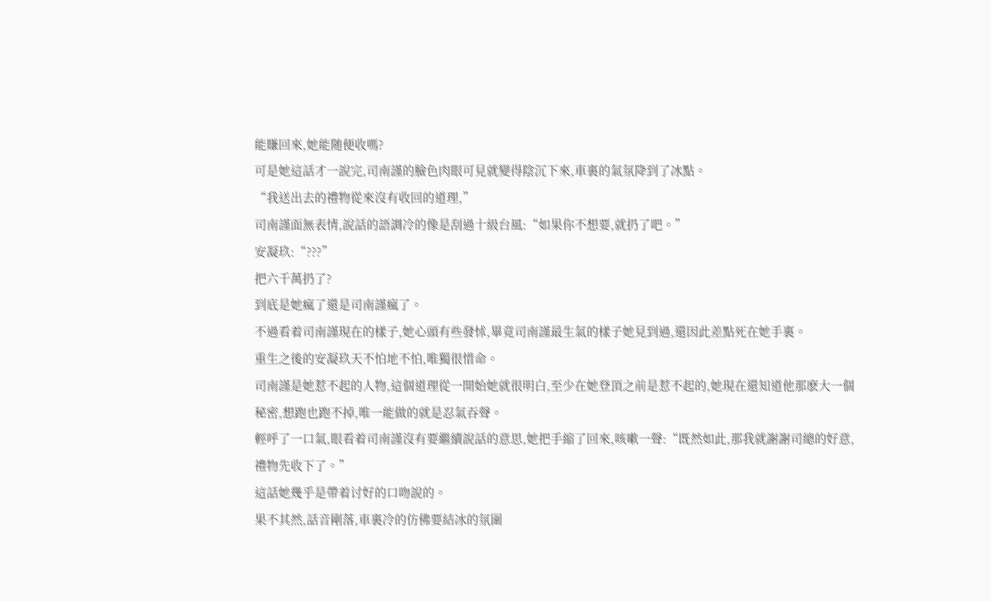能賺回來,她能随便收嗎?
可是她這話才一說完,司南謹的臉色肉眼可見就變得陰沉下來,車裏的氣氛降到了冰點。
“我送出去的禮物從來沒有收回的道理,”
司南謹面無表情,說話的語調冷的像是刮過十級台風:“如果你不想要,就扔了吧。”
安凝玖:“???”
把六千萬扔了?
到底是她瘋了還是司南謹瘋了。
不過看着司南謹現在的樣子,她心頭有些發怵,畢竟司南謹最生氣的樣子她見到過,還因此差點死在她手裏。
重生之後的安凝玖天不怕地不怕,唯獨很惜命。
司南謹是她惹不起的人物,這個道理從一開始她就很明白,至少在她登頂之前是惹不起的,她現在還知道他那麽大一個秘密,想跑也跑不掉,唯一能做的就是忍氣吞聲。
輕呼了一口氣,眼看着司南謹沒有要繼續說話的意思,她把手縮了回來,咳嗽一聲:“既然如此,那我就謝謝司總的好意,禮物先收下了。”
這話她幾乎是帶着讨好的口吻說的。
果不其然,話音剛落,車裏冷的仿佛要結冰的氛圍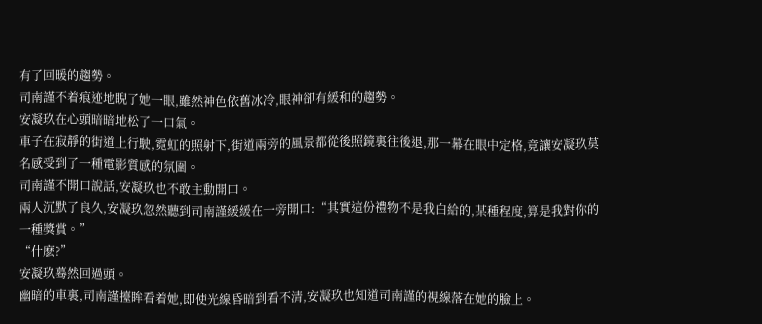有了回暖的趨勢。
司南謹不着痕迹地睨了她一眼,雖然神色依舊冰冷,眼神卻有緩和的趨勢。
安凝玖在心頭暗暗地松了一口氣。
車子在寂靜的街道上行駛,霓虹的照射下,街道兩旁的風景都從後照鏡裏往後退,那一幕在眼中定格,竟讓安凝玖莫名感受到了一種電影質感的氛圍。
司南謹不開口說話,安凝玖也不敢主動開口。
兩人沉默了良久,安凝玖忽然聽到司南謹緩緩在一旁開口:“其實這份禮物不是我白給的,某種程度,算是我對你的一種獎賞。”
“什麽?”
安凝玖蓦然回過頭。
幽暗的車裏,司南謹擡眸看着她,即使光線昏暗到看不清,安凝玖也知道司南謹的視線落在她的臉上。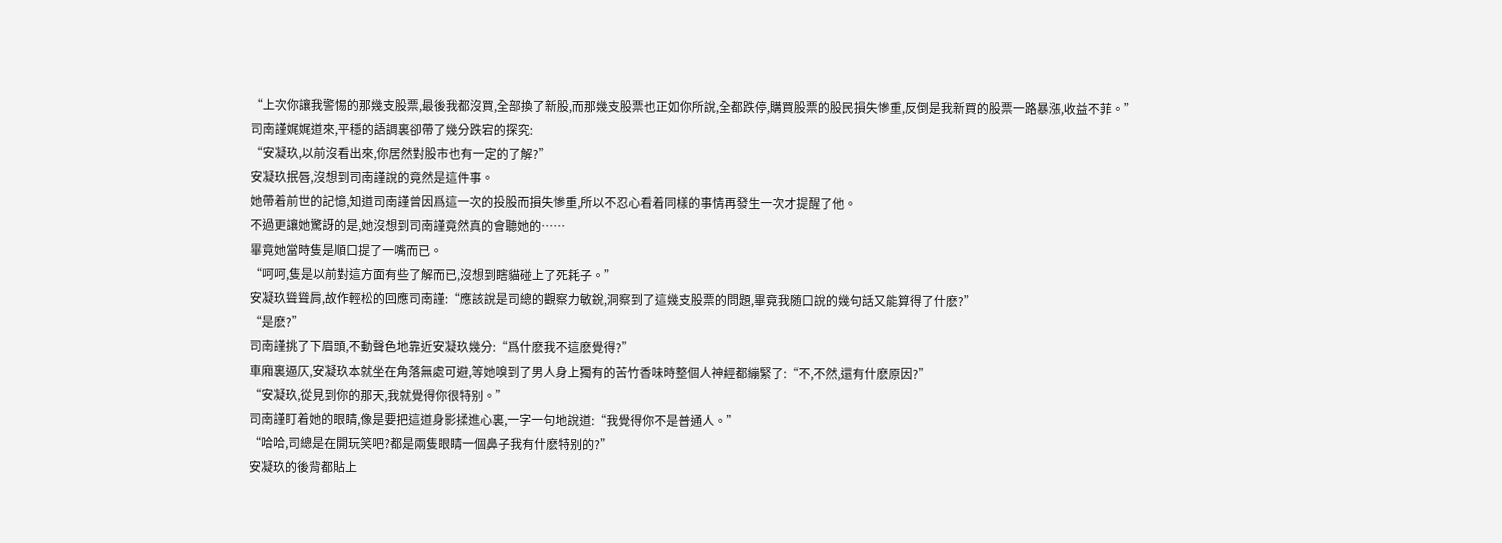“上次你讓我警惕的那幾支股票,最後我都沒買,全部換了新股,而那幾支股票也正如你所說,全都跌停,購買股票的股民損失慘重,反倒是我新買的股票一路暴漲,收益不菲。”
司南謹娓娓道來,平穩的語調裏卻帶了幾分跌宕的探究:
“安凝玖,以前沒看出來,你居然對股市也有一定的了解?”
安凝玖抿唇,沒想到司南謹說的竟然是這件事。
她帶着前世的記憶,知道司南謹曾因爲這一次的投股而損失慘重,所以不忍心看着同樣的事情再發生一次才提醒了他。
不過更讓她驚訝的是,她沒想到司南謹竟然真的會聽她的……
畢竟她當時隻是順口提了一嘴而已。
“呵呵,隻是以前對這方面有些了解而已,沒想到瞎貓碰上了死耗子。”
安凝玖聳聳肩,故作輕松的回應司南謹:“應該說是司總的觀察力敏銳,洞察到了這幾支股票的問題,畢竟我随口說的幾句話又能算得了什麽?”
“是麽?”
司南謹挑了下眉頭,不動聲色地靠近安凝玖幾分:“爲什麽我不這麽覺得?”
車廂裏逼仄,安凝玖本就坐在角落無處可避,等她嗅到了男人身上獨有的苦竹香味時整個人神經都繃緊了:“不,不然,還有什麽原因?”
“安凝玖,從見到你的那天,我就覺得你很特别。”
司南謹盯着她的眼睛,像是要把這道身影揉進心裏,一字一句地說道:“我覺得你不是普通人。”
“哈哈,司總是在開玩笑吧?都是兩隻眼睛一個鼻子我有什麽特别的?”
安凝玖的後背都貼上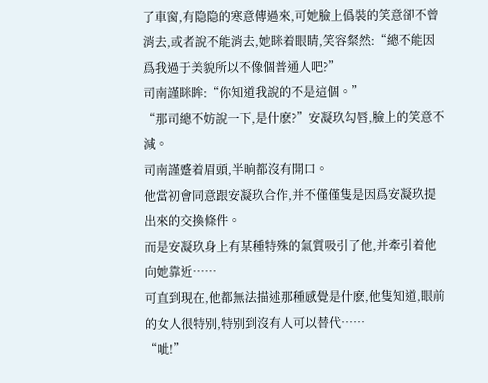了車窗,有隐隐的寒意傳過來,可她臉上僞裝的笑意卻不曾消去,或者說不能消去,她眯着眼睛,笑容粲然:“總不能因爲我過于美貌所以不像個普通人吧?”
司南謹眯眸:“你知道我說的不是這個。”
“那司總不妨說一下,是什麽?”安凝玖勾唇,臉上的笑意不減。
司南謹蹙着眉頭,半晌都沒有開口。
他當初會同意跟安凝玖合作,并不僅僅隻是因爲安凝玖提出來的交換條件。
而是安凝玖身上有某種特殊的氣質吸引了他,并牽引着他向她靠近……
可直到現在,他都無法描述那種感覺是什麽,他隻知道,眼前的女人很特别,特别到沒有人可以替代……
“呲!”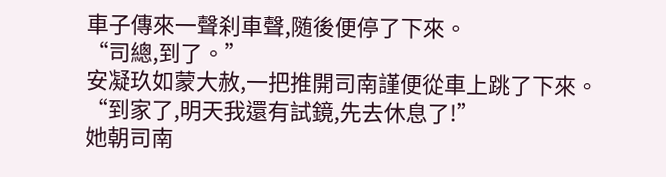車子傳來一聲刹車聲,随後便停了下來。
“司總,到了。”
安凝玖如蒙大赦,一把推開司南謹便從車上跳了下來。
“到家了,明天我還有試鏡,先去休息了!”
她朝司南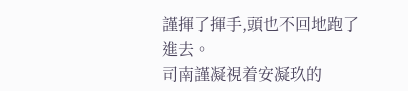謹揮了揮手,頭也不回地跑了進去。
司南謹凝視着安凝玖的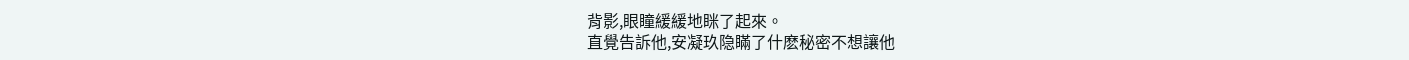背影,眼瞳緩緩地眯了起來。
直覺告訴他,安凝玖隐瞞了什麽秘密不想讓他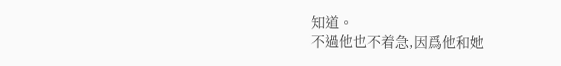知道。
不過他也不着急,因爲他和她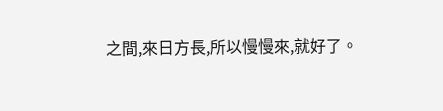之間,來日方長,所以慢慢來,就好了。